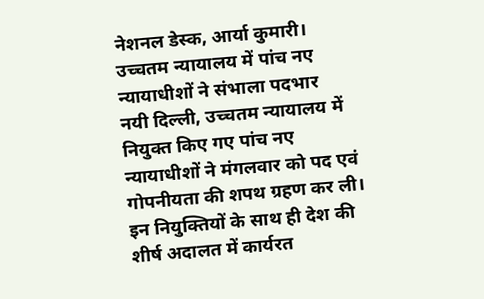नेशनल डेस्क, आर्या कुमारी।
उच्चतम न्यायालय में पांच नए न्यायाधीशों ने संभाला पदभार
नयी दिल्ली, उच्चतम न्यायालय में नियुक्त किए गए पांच नए न्यायाधीशों ने मंगलवार को पद एवं गोपनीयता की शपथ ग्रहण कर ली। इन नियुक्तियों के साथ ही देश की शीर्ष अदालत में कार्यरत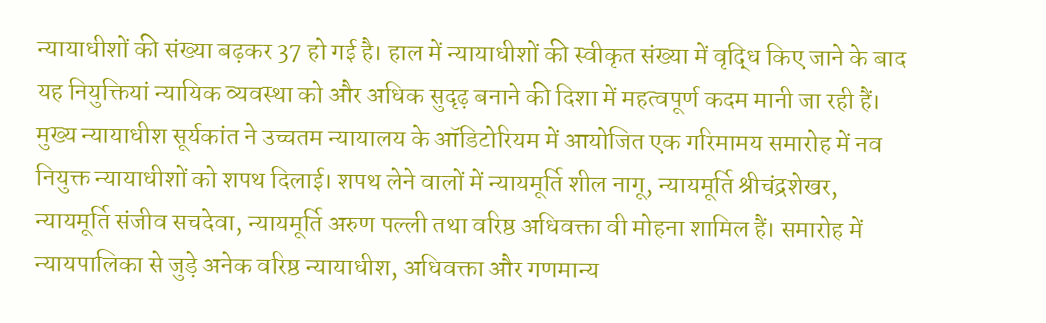न्यायाधीशों की संख्या बढ़कर 37 हो गई है। हाल में न्यायाधीशों की स्वीकृत संख्या में वृद्धि किए जाने के बाद यह नियुक्तियां न्यायिक व्यवस्था को और अधिक सुदृढ़ बनाने की दिशा में महत्वपूर्ण कदम मानी जा रही हैं।
मुख्य न्यायाधीश सूर्यकांत ने उच्चतम न्यायालय के ऑडिटोरियम में आयोजित एक गरिमामय समारोह में नव नियुक्त न्यायाधीशों को शपथ दिलाई। शपथ लेने वालों में न्यायमूर्ति शील नागू, न्यायमूर्ति श्रीचंद्रशेखर, न्यायमूर्ति संजीव सचदेवा, न्यायमूर्ति अरुण पल्ली तथा वरिष्ठ अधिवक्ता वी मोहना शामिल हैं। समारोह में न्यायपालिका से जुड़े अनेक वरिष्ठ न्यायाधीश, अधिवक्ता और गणमान्य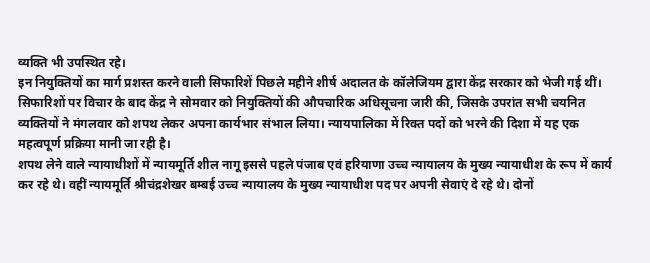व्यक्ति भी उपस्थित रहे।
इन नियुक्तियों का मार्ग प्रशस्त करने वाली सिफारिशें पिछले महीने शीर्ष अदालत के कॉलेजियम द्वारा केंद्र सरकार को भेजी गई थीं। सिफारिशों पर विचार के बाद केंद्र ने सोमवार को नियुक्तियों की औपचारिक अधिसूचना जारी की, जिसके उपरांत सभी चयनित व्यक्तियों ने मंगलवार को शपथ लेकर अपना कार्यभार संभाल लिया। न्यायपालिका में रिक्त पदों को भरने की दिशा में यह एक महत्वपूर्ण प्रक्रिया मानी जा रही है।
शपथ लेने वाले न्यायाधीशों में न्यायमूर्ति शील नागू इससे पहले पंजाब एवं हरियाणा उच्च न्यायालय के मुख्य न्यायाधीश के रूप में कार्य कर रहे थे। वहीं न्यायमूर्ति श्रीचंद्रशेखर बम्बई उच्च न्यायालय के मुख्य न्यायाधीश पद पर अपनी सेवाएं दे रहे थे। दोनों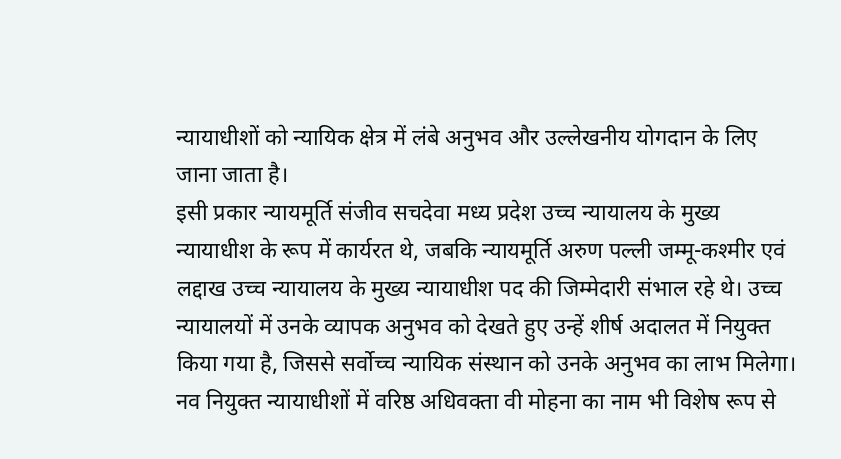न्यायाधीशों को न्यायिक क्षेत्र में लंबे अनुभव और उल्लेखनीय योगदान के लिए जाना जाता है।
इसी प्रकार न्यायमूर्ति संजीव सचदेवा मध्य प्रदेश उच्च न्यायालय के मुख्य न्यायाधीश के रूप में कार्यरत थे, जबकि न्यायमूर्ति अरुण पल्ली जम्मू-कश्मीर एवं लद्दाख उच्च न्यायालय के मुख्य न्यायाधीश पद की जिम्मेदारी संभाल रहे थे। उच्च न्यायालयों में उनके व्यापक अनुभव को देखते हुए उन्हें शीर्ष अदालत में नियुक्त किया गया है, जिससे सर्वोच्च न्यायिक संस्थान को उनके अनुभव का लाभ मिलेगा।
नव नियुक्त न्यायाधीशों में वरिष्ठ अधिवक्ता वी मोहना का नाम भी विशेष रूप से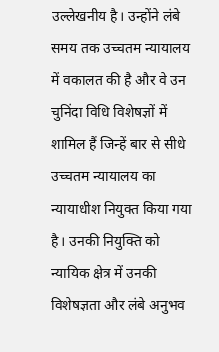उल्लेखनीय है। उन्होंने लंबे समय तक उच्चतम न्यायालय में वकालत की है और वे उन चुनिंदा विधि विशेषज्ञों में शामिल हैं जिन्हें बार से सीधे उच्चतम न्यायालय का न्यायाधीश नियुक्त किया गया है। उनकी नियुक्ति को न्यायिक क्षेत्र में उनकी विशेषज्ञता और लंबे अनुभव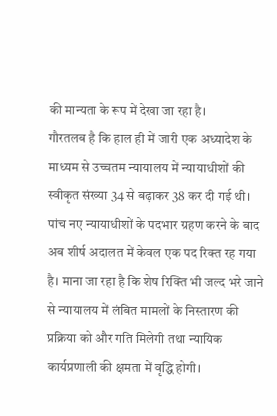की मान्यता के रूप में देखा जा रहा है।
गौरतलब है कि हाल ही में जारी एक अध्यादेश के माध्यम से उच्चतम न्यायालय में न्यायाधीशों की स्वीकृत संख्या 34 से बढ़ाकर 38 कर दी गई थी। पांच नए न्यायाधीशों के पदभार ग्रहण करने के बाद अब शीर्ष अदालत में केवल एक पद रिक्त रह गया है। माना जा रहा है कि शेष रिक्ति भी जल्द भरे जाने से न्यायालय में लंबित मामलों के निस्तारण की प्रक्रिया को और गति मिलेगी तथा न्यायिक कार्यप्रणाली की क्षमता में वृद्धि होगी।